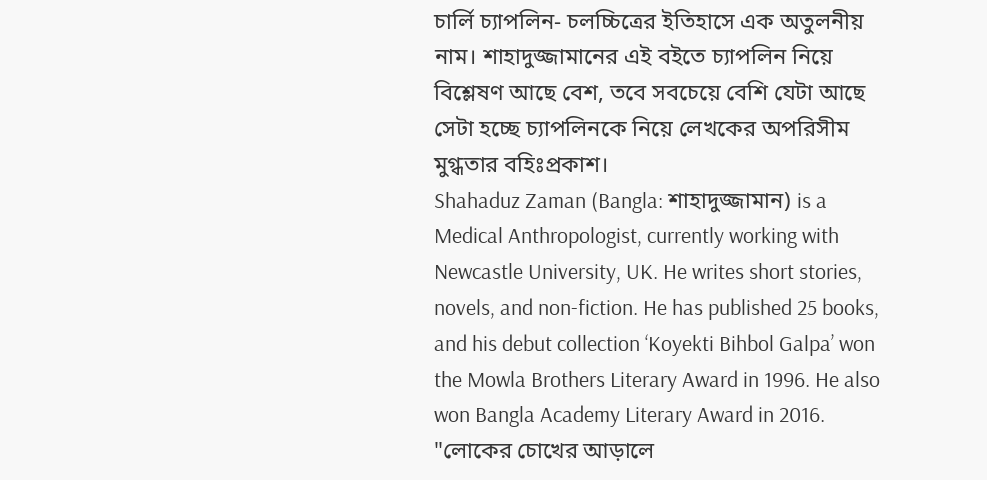চার্লি চ্যাপলিন- চলচ্চিত্রের ইতিহাসে এক অতুলনীয় নাম। শাহাদুজ্জামানের এই বইতে চ্যাপলিন নিয়ে বিশ্লেষণ আছে বেশ, তবে সবচেয়ে বেশি যেটা আছে সেটা হচ্ছে চ্যাপলিনকে নিয়ে লেখকের অপরিসীম মুগ্ধতার বহিঃপ্রকাশ।
Shahaduz Zaman (Bangla: শাহাদুজ্জামান) is a Medical Anthropologist, currently working with Newcastle University, UK. He writes short stories, novels, and non-fiction. He has published 25 books, and his debut collection ‘Koyekti Bihbol Galpa’ won the Mowla Brothers Literary Award in 1996. He also won Bangla Academy Literary Award in 2016.
"লোকের চোখের আড়ালে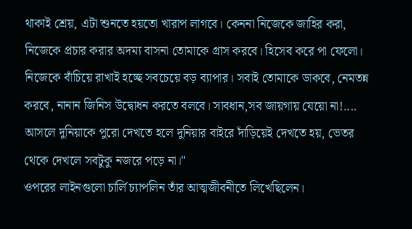থাকাই শ্রেয়, এটা শুনতে হয়তো খারাপ লাগবে। কেননা নিজেকে জাহির করা, নিজেকে প্রচার করার অদম্য বাসনা তোমাকে গ্রাস করবে। হিসেব করে পা ফেলো। নিজেকে বাঁচিয়ে রাখাই হচ্ছে সবচেয়ে বড় ব্যাপার। সবাই তোমাকে ডাকবে, নেমতন্ন করবে, নানান জিনিস উদ্বোধন করতে বলবে। সাবধান,সব জায়গায় যেয়ো না!.... আসলে দুনিয়াকে পুরো দেখতে হলে দুনিয়ার বাইরে দাঁড়িয়েই দেখতে হয়, ভেতর থেকে দেখলে সবটুকু নজরে পড়ে না।"
ওপরের লাইনগুলো চার্লি চ্যাপলিন তাঁর আত্মজীবনীতে লিখেছিলেন।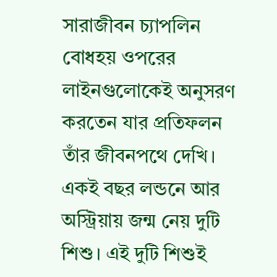সারাজীবন চ্যাপলিন বোধহয় ওপরের লাইনগুলোকেই অনুসরণ করতেন যার প্রতিফলন তাঁর জীবনপথে দেখি।
একই বছর লন্ডনে আর অস্ট্রিয়ায় জন্ম নেয় দুটি শিশু। এই দুটি শিশুই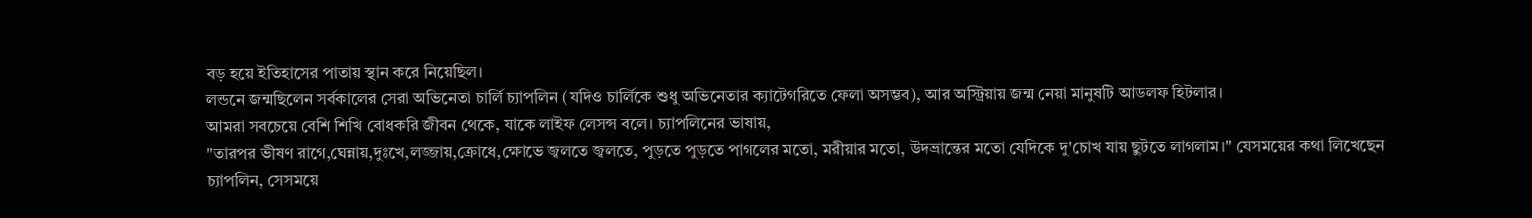বড় হয়ে ইতিহাসের পাতায় স্থান করে নিয়েছিল।
লন্ডনে জন্মছিলেন সর্বকালের সেরা অভিনেতা চার্লি চ্যাপলিন (যদিও চার্লিকে শুধু অভিনেতার ক্যাটেগরিতে ফেলা অসম্ভব), আর অস্ট্রিয়ায় জন্ম নেয়া মানুষটি আডলফ হিটলার।
আমরা সবচেয়ে বেশি শিখি বোধকরি জীবন থেকে, যাকে লাইফ লেসন্স বলে। চ্যাপলিনের ভাষায়,
"তারপর ভীষণ রাগে,ঘেন্নায়,দুঃখে,লজ্জায়,ক্রোধে,ক্ষোভে জ্বলতে জ্বলতে, পুড়তে পুড়তে পাগলের মতো, মরীয়ার মতো, উদভ্রান্তের মতো যেদিকে দু'চোখ যায় ছুটতে লাগলাম।" যেসময়ের কথা লিখেছেন চ্যাপলিন, সেসময়ে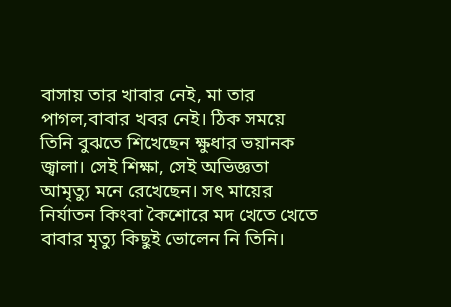বাসায় তার খাবার নেই, মা তার পাগল,বাবার খবর নেই। ঠিক সময়ে তিনি বুঝতে শিখেছেন ক্ষুধার ভয়ানক জ্বালা। সেই শিক্ষা, সেই অভিজ্ঞতা আমৃত্যু মনে রেখেছেন। সৎ মায়ের নির্যাতন কিংবা কৈশোরে মদ খেতে খেতে বাবার মৃত্যু কিছুই ভোলেন নি তিনি।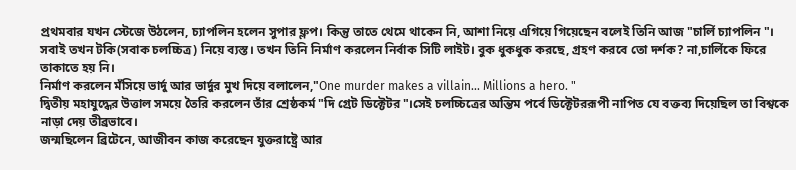প্রথমবার যখন স্টেজে উঠলেন, চ্যাপলিন হলেন সুপার ফ্লপ। কিন্তু তাতে থেমে থাকেন নি, আশা নিয়ে এগিয়ে গিয়েছেন বলেই তিনি আজ "চার্লি চ্যাপলিন "।
সবাই তখন টকি(সবাক চলচ্চিত্র) নিয়ে ব্যস্ত। তখন তিনি নির্মাণ করলেন নির্বাক সিটি লাইট। বুক ধুকধুক করছে, গ্রহণ করবে তো দর্শক? না,চার্লিকে ফিরে তাকাতে হয় নি।
নির্মাণ করলেন মঁসিয়ে ভার্দু আর ভার্দুর মুখ দিয়ে বলালেন,"One murder makes a villain... Millions a hero. "
দ্বিতীয় মহাযুদ্ধের উত্তাল সময়ে তৈরি করলেন তাঁর শ্রেষ্ঠকর্ম "দি গ্রেট ডিক্টেটর"।সেই চলচ্চিত্রের অন্তিম পর্বে ডিক্টেটররূপী নাপিত যে বক্তব্য দিয়েছিল তা বিশ্বকে নাড়া দেয় তীব্রভাবে।
জন্মছিলেন ব্রিটেনে, আজীবন কাজ করেছেন যুক্তরাষ্ট্রে আর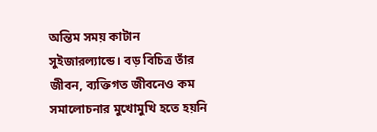অন্তিম সময় কাটান সুইজারল্যান্ডে। বড় বিচিত্র তাঁর জীবন, ব্যক্তিগত জীবনেও কম সমালোচনার মুখোমুখি হতে হয়নি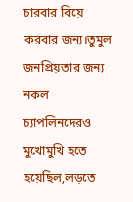চারবার বিয়ে করবার জন্য।তুমুল জনপ্রিয়তার জন্য নকল চ্যাপলিনদেরও মুখোমুখি হতে হয়েছিল,লড়তে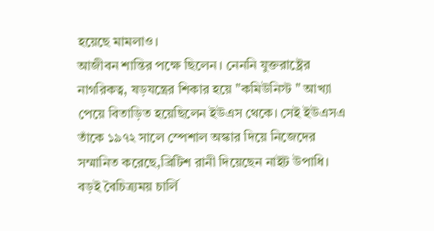হয়েছে মামলাও।
আজীবন শান্তির পক্ষে ছিলেন। নেননি যুক্তরাষ্ট্রের নাগরিকত্ব, ষড়যন্ত্রের শিকার হয়ে "কমিউনিস্ট " আখ্যা পেয়ে বিতাড়িত হয়েছিলেন ইউএস থেকে। সেই ইউএসএ তাঁকে ১৯৭২ সালে স্পেশাল অস্কার দিয়ে নিজেদের সম্মানিত করেছে,ব্রিটিশ রানী দিয়েছেন নাইট উপাধি।
বড়ই বৈচিত্র্যময় চার্লি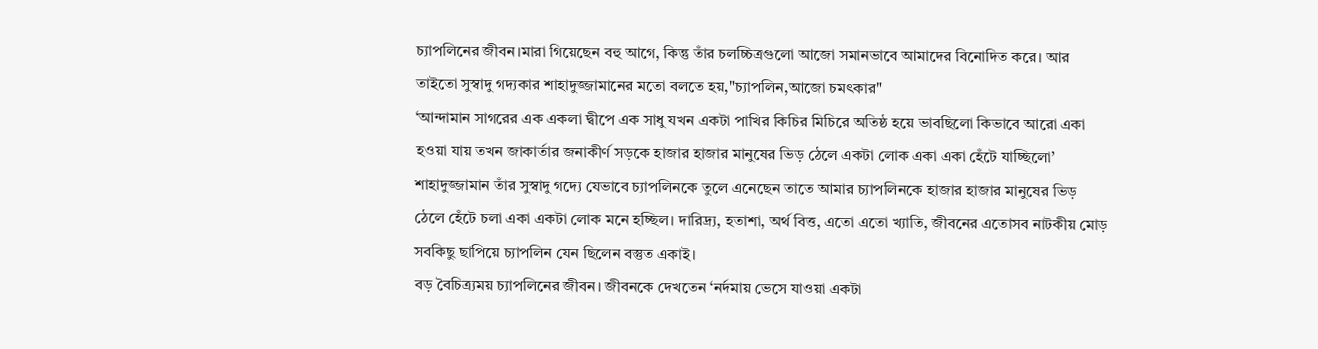চ্যাপলিনের জীবন।মারা গিয়েছেন বহু আগে, কিন্তু তাঁর চলচ্চিত্রগুলো আজো সমানভাবে আমাদের বিনোদিত করে। আর তাইতো সুস্বাদু গদ্যকার শাহাদুজ্জামানের মতো বলতে হয়,"চ্যাপলিন,আজো চমৎকার"
‘আন্দামান সাগরের এক একলা দ্বীপে এক সাধু যখন একটা পাখির কিচির মিচিরে অতিষ্ঠ হয়ে ভাবছিলো কিভাবে আরো একা হওয়া যায় তখন জাকার্তার জনাকীর্ণ সড়কে হাজার হাজার মানুষের ভিড় ঠেলে একটা লোক একা একা হেঁটে যাচ্ছিলো’
শাহাদুজ্জামান তাঁর সুস্বাদু গদ্যে যেভাবে চ্যাপলিনকে তুলে এনেছেন তাতে আমার চ্যাপলিনকে হাজার হাজার মানুষের ভিড় ঠেলে হেঁটে চলা একা একটা লোক মনে হচ্ছিল। দারিদ্র্য, হতাশা, অর্থ বিত্ত, এতো এতো খ্যাতি, জীবনের এতোসব নাটকীয় মোড় সবকিছু ছাপিয়ে চ্যাপলিন যেন ছিলেন বস্তুত একাই।
বড় বৈচিত্র্যময় চ্যাপলিনের জীবন। জীবনকে দেখতেন ‘নর্দমায় ভেসে যাওয়া একটা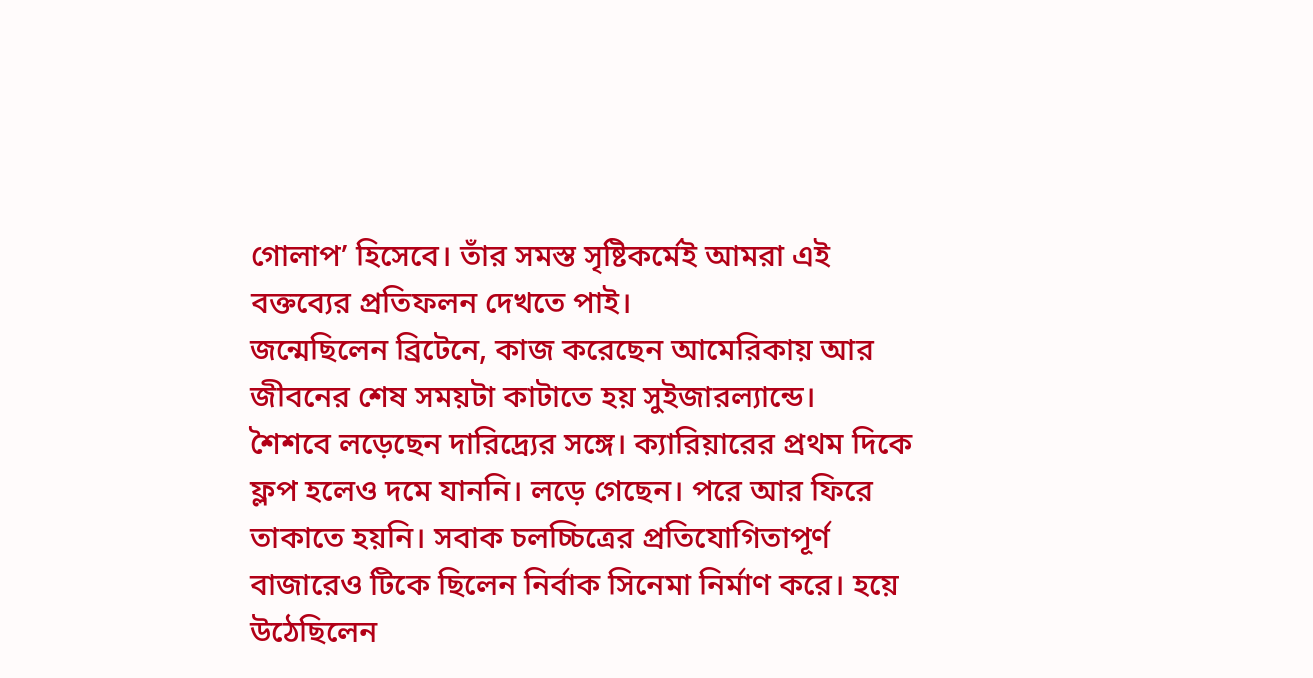গোলাপ’ হিসেবে। তাঁর সমস্ত সৃষ্টিকর্মেই আমরা এই বক্তব্যের প্রতিফলন দেখতে পাই।
জন্মেছিলেন ব্রিটেনে, কাজ করেছেন আমেরিকায় আর জীবনের শেষ সময়টা কাটাতে হয় সুইজারল্যান্ডে।
শৈশবে লড়েছেন দারিদ্র্যের সঙ্গে। ক্যারিয়ারের প্রথম দিকে ফ্লপ হলেও দমে যাননি। লড়ে গেছেন। পরে আর ফিরে তাকাতে হয়নি। সবাক চলচ্চিত্রের প্রতিযোগিতাপূর্ণ বাজারেও টিকে ছিলেন নির্বাক সিনেমা নির্মাণ করে। হয়ে উঠেছিলেন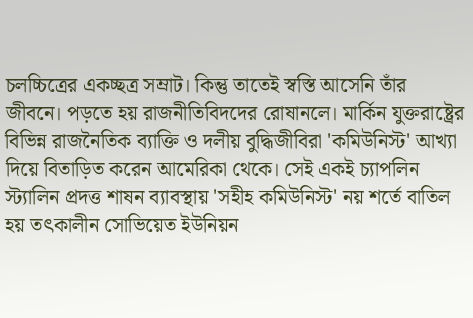চলচ্চিত্রের একচ্ছত্র সম্রাট। কিন্তু তাতেই স্বস্তি আসেনি তাঁর জীবনে। পড়তে হয় রাজনীতিবিদদের রোষানলে। মার্কিন যুক্তরাষ্ট্রের বিভিন্ন রাজনৈতিক ব্যাক্তি ও দলীয় বুদ্ধিজীবিরা 'কমিউনিস্ট' আখ্যা দিয়ে বিতাড়িত করেন আমেরিকা থেকে। সেই একই চ্যাপলিন স্ট্যালিন প্রদত্ত শাষন ব্যাবস্থায় 'সহীহ কমিউনিস্ট' নয় শর্তে বাতিল হয় তৎকালীন সোভিয়েত ইউনিয়ন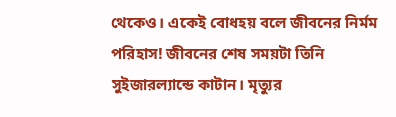থেকেও। একেই বোধহয় বলে জীবনের নির্মম পরিহাস! জীবনের শেষ সময়টা তিনি সুইজারল্যান্ডে কাটান। মৃত্যুর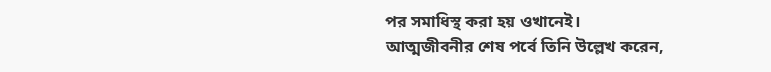পর সমাধিস্থ করা হয় ওখানেই।
আত্মজীবনীর শেষ পর্বে তিনি উল্লেখ করেন,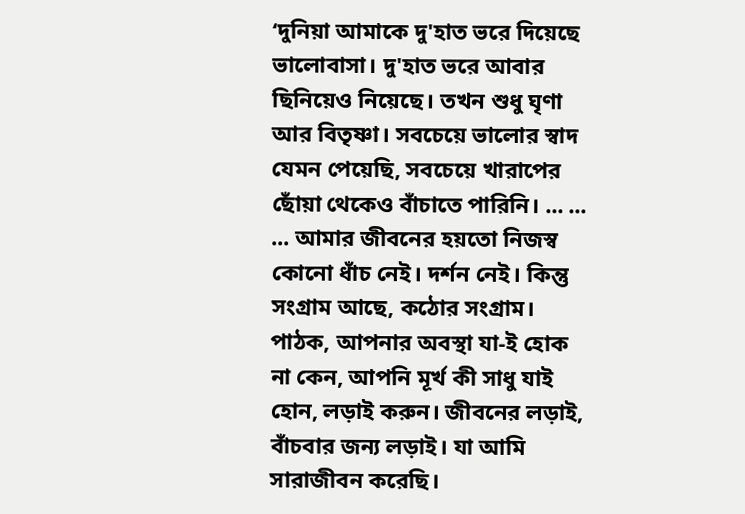‘দুনিয়া আমাকে দু'হাত ভরে দিয়েছে ভালোবাসা। দু'হাত ভরে আবার ছিনিয়েও নিয়েছে। তখন শুধু ঘৃণা আর বিতৃষ্ণা। সবচেয়ে ভালোর স্বাদ যেমন পেয়েছি, সবচেয়ে খারাপের ছোঁয়া থেকেও বাঁচাতে পারিনি। ... ... ... আমার জীবনের হয়তো নিজস্ব কোনো ধাঁচ নেই। দর্শন নেই। কিন্তু সংগ্রাম আছে, কঠোর সংগ্রাম। পাঠক, আপনার অবস্থা যা-ই হোক না কেন, আপনি মূর্খ কী সাধু যাই হোন, লড়াই করুন। জীবনের লড়াই, বাঁচবার জন্য লড়াই। যা আমি সারাজীবন করেছি।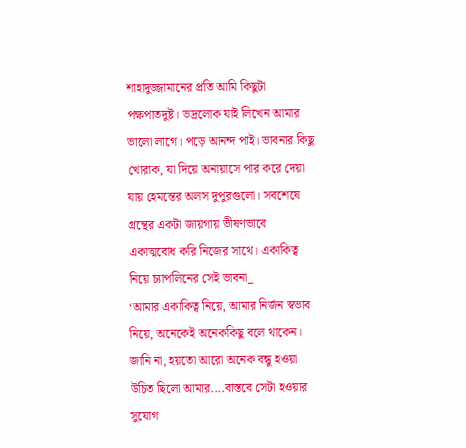শাহাদুজ্জামানের প্রতি আমি কিছুটা পক্ষপাতদুষ্ট। ভদ্রলোক যাই লিখেন আমার ভালো লাগে। পড়ে আনন্দ পাই। ভাবনার কিছু খোরাক, যা দিয়ে অনায়াসে পার করে দেয়া যায় হেমন্তের অলস দুপুরগুলো। সবশেষে গ্রন্থের একটা জায়গায় ভীষণভাবে একাত্মবোধ করি নিজের সাথে। একাকিত্ব নিয়ে চ্যাপলিনের সেই ভাবনা_
‘আমার একাকিত্ব নিয়ে, আমার নির্জন স্বভাব নিয়ে, অনেকেই অনেককিছু বলে থাকেন। জানি না, হয়তো আরো অনেক বন্ধু হওয়া উচিত ছিলো আমার....বাস্তবে সেটা হওয়ার সুযোগ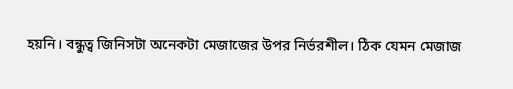হয়নি। বন্ধুত্ব জিনিসটা অনেকটা মেজাজের উপর নির্ভরশীল। ঠিক যেমন মেজাজ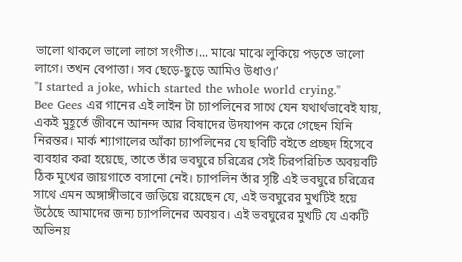ভালো থাকলে ভালো লাগে সংগীত।... মাঝে মাঝে লুকিয়ে পড়তে ভালো লাগে। তখন বেপাত্তা। সব ছেড়ে-ছুড়ে আমিও উধাও।’
"I started a joke, which started the whole world crying."
Bee Gees এর গানের এই লাইন টা চ্যাপলিনের সাথে যেন যথার্থভাবেই যায়, একই মুহূর্তে জীবনে আনন্দ আর বিষাদের উদযাপন করে গেছেন যিনি নিরন্তর। মার্ক শ্যাগালের আঁকা চ্যাপলিনের যে ছবিটি বইতে প্রচ্ছদ হিসেবে ব্যবহার করা হয়েছে, তাতে তাঁর ভবঘুরে চরিত্রের সেই চিরপরিচিত অবয়বটি ঠিক মুখের জায়গাতে বসানো নেই। চ্যাপলিন তাঁর সৃষ্টি এই ভবঘুরে চরিত্রের সাথে এমন অঙ্গাঙ্গীভাবে জড়িয়ে রয়েছেন যে, এই ভবঘুরের মুখটিই হয়ে উঠেছে আমাদের জন্য চ্যাপলিনের অবয়ব। এই ভবঘুরের মুখটি যে একটি অভিনয়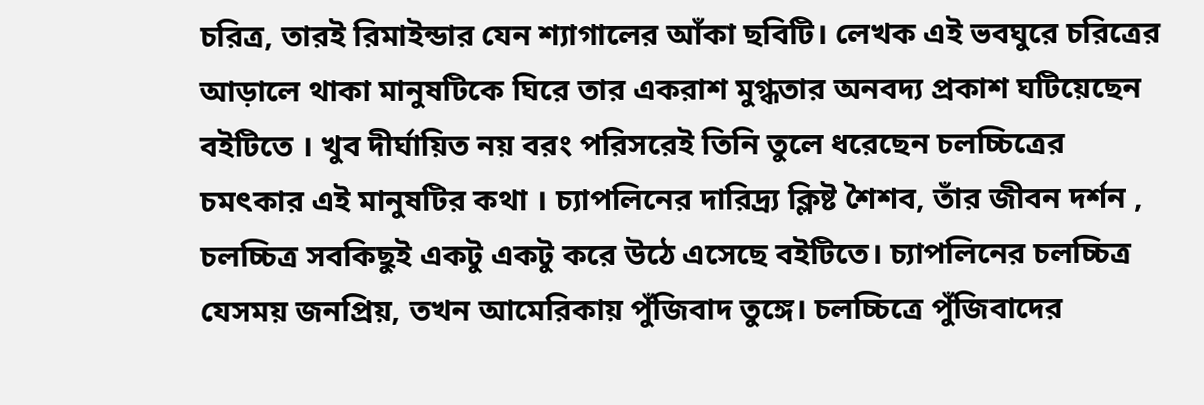চরিত্র, তারই রিমাইন্ডার যেন শ্যাগালের আঁকা ছবিটি। লেখক এই ভবঘুরে চরিত্রের আড়ালে থাকা মানুষটিকে ঘিরে তার একরাশ মুগ্ধতার অনবদ্য প্রকাশ ঘটিয়েছেন বইটিতে । খুব দীর্ঘায়িত নয় বরং পরিসরেই তিনি তুলে ধরেছেন চলচ্চিত্রের চমৎকার এই মানুষটির কথা । চ্যাপলিনের দারিদ্র্য ক্লিষ্ট শৈশব, তাঁর জীবন দর্শন , চলচ্চিত্র সবকিছুই একটু একটু করে উঠে এসেছে বইটিতে। চ্যাপলিনের চলচ্চিত্র যেসময় জনপ্রিয়, তখন আমেরিকায় পুঁজিবাদ তুঙ্গে। চলচ্চিত্রে পুঁজিবাদের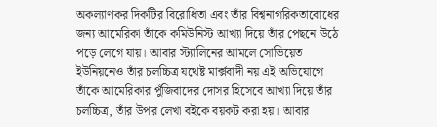অকল্যাণকর দিকটির বিরোধিতা এবং তাঁর বিশ্বনাগরিকতাবোধের জন্য আমেরিকা তাঁকে কমিউনিস্ট আখ্যা দিয়ে তাঁর পেছনে উঠে পড়ে লেগে যায়। আবার স্ট্যালিনের আমলে সোভিয়েত ইউনিয়নেও তাঁর চলচ্চিত্র যথেষ্ট মার্ক্সবাদী নয় এই অভিযোগে তাঁকে আমেরিকার পুঁজিবাদের দোসর হিসেবে আখ্যা দিয়ে তাঁর চলচ্চিত্র, তাঁর উপর লেখা বইকে বয়কট করা হয়। আবার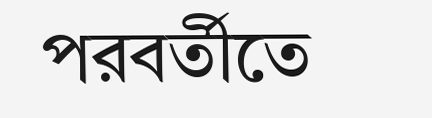পরবর্তীতে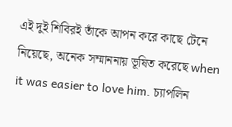এই দুই শিবিরই তাঁকে আপন করে কাছে টেনে নিয়েছে, অনেক সম্মাননায় ভূষিত করেছে when it was easier to love him. চ্যাপলিন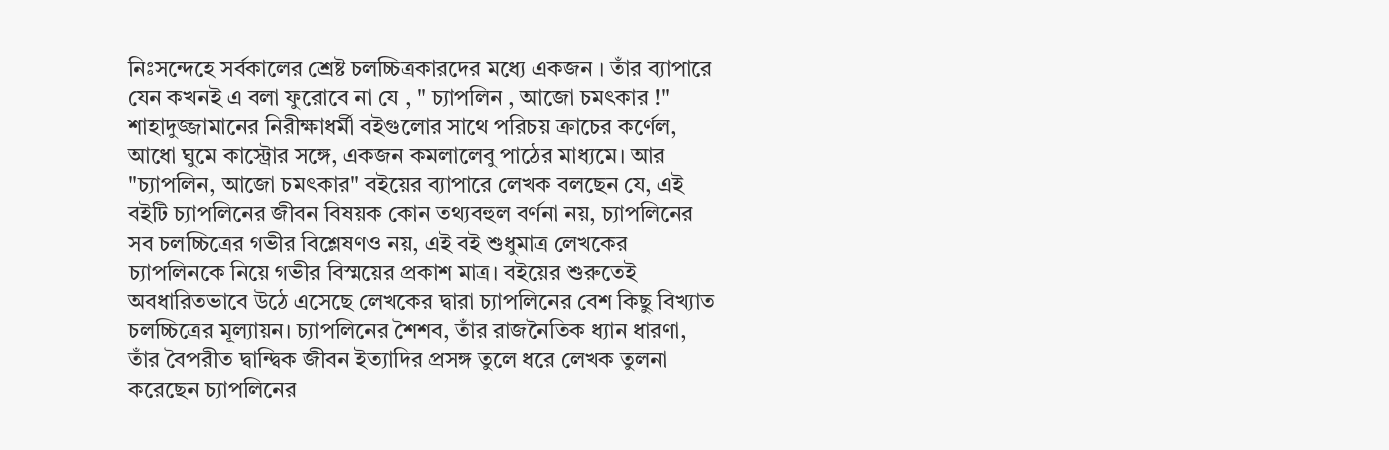নিঃসন্দেহে সর্বকালের শ্রেষ্ট চলচ্চিত্রকারদের মধ্যে একজন । তাঁর ব্যাপারে যেন কখনই এ বলা ফুরোবে না যে , " চ্যাপলিন , আজো চমৎকার !"
শাহাদুজ্জামানের নিরীক্ষাধর্মী বইগুলোর সাথে পরিচয় ক্রাচের কর্ণেল, আধো ঘুমে কাস্ট্রোর সঙ্গে, একজন কমলালেবু পাঠের মাধ্যমে। আর "চ্যাপলিন, আজো চমৎকার" বইয়ের ব্যাপারে লেখক বলছেন যে, এই বইটি চ্যাপলিনের জীবন বিষয়ক কোন তথ্যবহুল বর্ণনা নয়, চ্যাপলিনের সব চলচ্চিত্রের গভীর বিশ্লেষণও নয়, এই বই শুধুমাত্র লেখকের চ্যাপলিনকে নিয়ে গভীর বিস্ময়ের প্রকাশ মাত্র। বইয়ের শুরুতেই অবধারিতভাবে উঠে এসেছে লেখকের দ্বারা চ্যাপলিনের বেশ কিছু বিখ্যাত চলচ্চিত্রের মূল্যায়ন। চ্যাপলিনের শৈশব, তাঁর রাজনৈতিক ধ্যান ধারণা, তাঁর বৈপরীত দ্বান্দ্বিক জীবন ইত্যাদির প্রসঙ্গ তুলে ধরে লেখক তুলনা করেছেন চ্যাপলিনের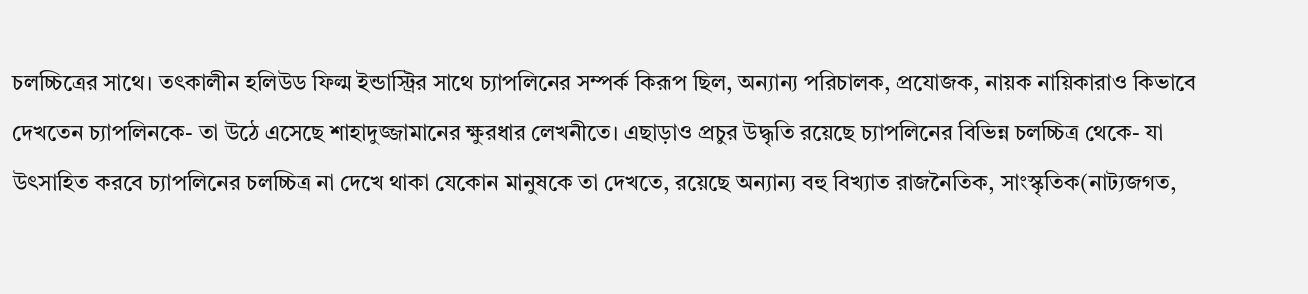চলচ্চিত্রের সাথে। তৎকালীন হলিউড ফিল্ম ইন্ডাস্ট্রির সাথে চ্যাপলিনের সম্পর্ক কিরূপ ছিল, অন্যান্য পরিচালক, প্রযোজক, নায়ক নায়িকারাও কিভাবে দেখতেন চ্যাপলিনকে- তা উঠে এসেছে শাহাদুজ্জামানের ক্ষুরধার লেখনীতে। এছাড়াও প্রচুর উদ্ধৃতি রয়েছে চ্যাপলিনের বিভিন্ন চলচ্চিত্র থেকে- যা উৎসাহিত করবে চ্যাপলিনের চলচ্চিত্র না দেখে থাকা যেকোন মানুষকে তা দেখতে, রয়েছে অন্যান্য বহু বিখ্যাত রাজনৈতিক, সাংস্কৃতিক(নাট্যজগত,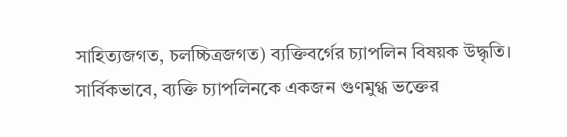সাহিত্যজগত, চলচ্চিত্রজগত) ব্যক্তিবর্গের চ্যাপলিন বিষয়ক উদ্ধৃতি। সার্বিকভাবে, ব্যক্তি চ্যাপলিনকে একজন গুণমুগ্ধ ভক্তের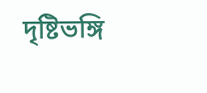দৃষ্টিভঙ্গি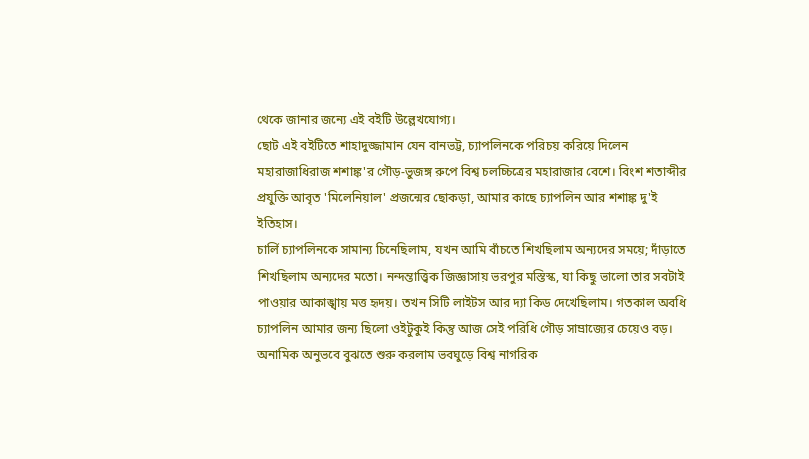থেকে জানার জন্যে এই বইটি উল্লেখযোগ্য।
ছোট এই বইটিতে শাহাদুজ্জামান যেন বানভট্ট, চ্যাপলিনকে পরিচয় করিয়ে দিলেন মহারাজাধিরাজ শশাঙ্ক'র গৌড়-ভুজঙ্গ রুপে বিশ্ব চলচ্চিত্রের মহারাজার বেশে। বিংশ শতাব্দীর প্রযুক্তি আবৃত 'মিলেনিয়াল' প্রজন্মের ছোকড়া, আমার কাছে চ্যাপলিন আর শশাঙ্ক দু'ই ইতিহাস।
চার্লি চ্যাপলিনকে সামান্য চিনেছিলাম, যখন আমি বাঁচতে শিখছিলাম অন্যদের সময়ে; দাঁড়াতে শিখছিলাম অন্যদের মতো। নন্দন্তাত্ত্বিক জিজ্ঞাসায় ভরপুর মস্তিস্ক, যা কিছু ভালো তার সবটাই পাওয়ার আকাঙ্খায় মত্ত হৃদয়। তখন সিটি লাইটস আর দ্যা কিড দেখেছিলাম। গতকাল অবধি চ্যাপলিন আমার জন্য ছিলো ওইটুকুই কিন্তু আজ সেই পরিধি গৌড় সাম্রাজ্যের চেয়েও বড়। অনামিক অনুভবে বুঝতে শুরু করলাম ভবঘুড়ে বিশ্ব নাগরিক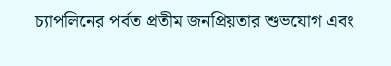চ্যাপলিনের পর্বত প্রতীম জনপ্রিয়তার শুভযোগ এবং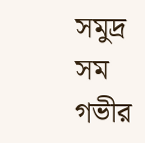সমুদ্র সম গভীর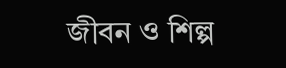জীবন ও শিল্প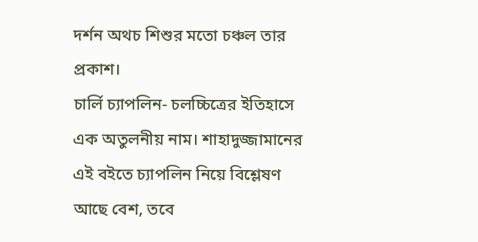দর্শন অথচ শিশুর মতো চঞ্চল তার প্রকাশ।
চার্লি চ্যাপলিন- চলচ্চিত্রের ইতিহাসে এক অতুলনীয় নাম। শাহাদুজ্জামানের এই বইতে চ্যাপলিন নিয়ে বিশ্লেষণ আছে বেশ, তবে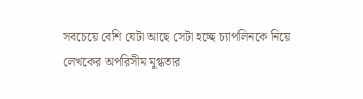সবচেয়ে বেশি যেটা আছে সেটা হচ্ছে চ্যাপলিনকে নিয়ে লেখকের অপরিসীম মুগ্ধতার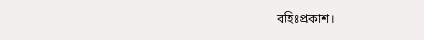বহিঃপ্রকাশ।